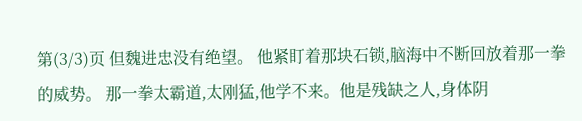第(3/3)页 但魏进忠没有绝望。 他紧盯着那块石锁,脑海中不断回放着那一拳的威势。 那一拳太霸道,太刚猛,他学不来。他是残缺之人,身体阴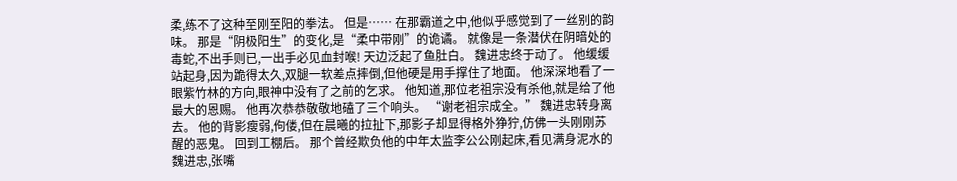柔,练不了这种至刚至阳的拳法。 但是…… 在那霸道之中,他似乎感觉到了一丝别的韵味。 那是“阴极阳生”的变化,是“柔中带刚”的诡谲。 就像是一条潜伏在阴暗处的毒蛇,不出手则已,一出手必见血封喉! 天边泛起了鱼肚白。 魏进忠终于动了。 他缓缓站起身,因为跪得太久,双腿一软差点摔倒,但他硬是用手撑住了地面。 他深深地看了一眼紫竹林的方向,眼神中没有了之前的乞求。 他知道,那位老祖宗没有杀他,就是给了他最大的恩赐。 他再次恭恭敬敬地磕了三个响头。 “谢老祖宗成全。” 魏进忠转身离去。 他的背影瘦弱,佝偻,但在晨曦的拉扯下,那影子却显得格外狰狞,仿佛一头刚刚苏醒的恶鬼。 回到工棚后。 那个曾经欺负他的中年太监李公公刚起床,看见满身泥水的魏进忠,张嘴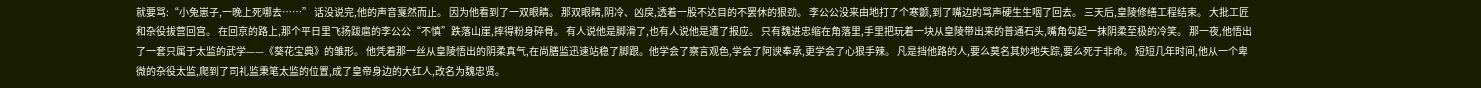就要骂:“小兔崽子,一晚上死哪去……” 话没说完,他的声音戛然而止。 因为他看到了一双眼睛。 那双眼睛,阴冷、凶戾,透着一股不达目的不罢休的狠劲。 李公公没来由地打了个寒颤,到了嘴边的骂声硬生生咽了回去。 三天后,皇陵修缮工程结束。 大批工匠和杂役拔营回宫。 在回京的路上,那个平日里飞扬跋扈的李公公“不慎”跌落山崖,摔得粉身碎骨。 有人说他是脚滑了,也有人说他是遭了报应。 只有魏进忠缩在角落里,手里把玩着一块从皇陵带出来的普通石头,嘴角勾起一抹阴柔至极的冷笑。 那一夜,他悟出了一套只属于太监的武学——《葵花宝典》的雏形。 他凭着那一丝从皇陵悟出的阴柔真气,在尚膳监迅速站稳了脚跟。他学会了察言观色,学会了阿谀奉承,更学会了心狠手辣。 凡是挡他路的人,要么莫名其妙地失踪,要么死于非命。 短短几年时间,他从一个卑微的杂役太监,爬到了司礼监秉笔太监的位置,成了皇帝身边的大红人,改名为魏忠贤。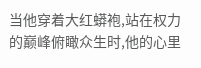当他穿着大红蟒袍,站在权力的巅峰俯瞰众生时,他的心里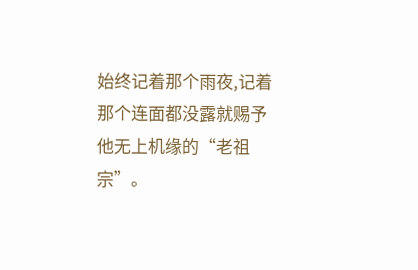始终记着那个雨夜,记着那个连面都没露就赐予他无上机缘的“老祖宗”。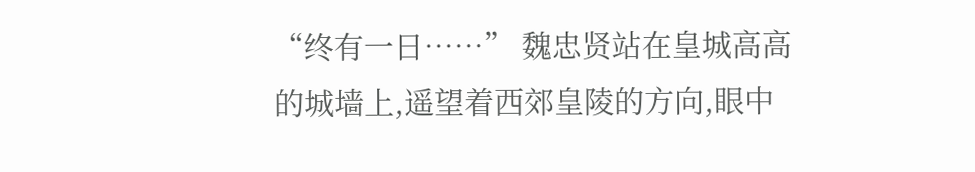“终有一日……” 魏忠贤站在皇城高高的城墙上,遥望着西郊皇陵的方向,眼中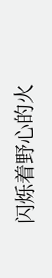闪烁着野心的火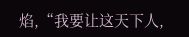焰,“我要让这天下人,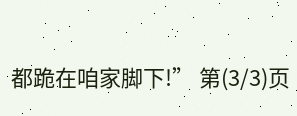都跪在咱家脚下!” 第(3/3)页